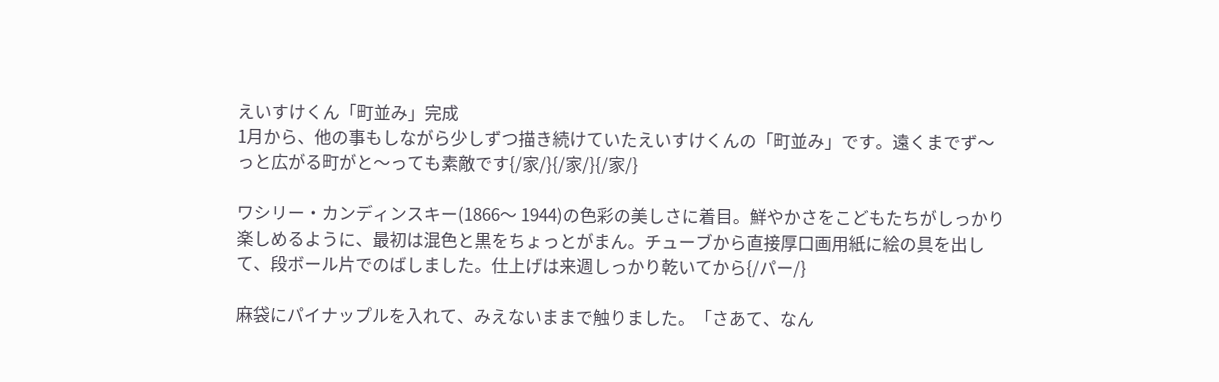えいすけくん「町並み」完成
1月から、他の事もしながら少しずつ描き続けていたえいすけくんの「町並み」です。遠くまでず〜っと広がる町がと〜っても素敵です{/家/}{/家/}{/家/}

ワシリー・カンディンスキー(1866〜 1944)の色彩の美しさに着目。鮮やかさをこどもたちがしっかり楽しめるように、最初は混色と黒をちょっとがまん。チューブから直接厚口画用紙に絵の具を出して、段ボール片でのばしました。仕上げは来週しっかり乾いてから{/パー/}

麻袋にパイナップルを入れて、みえないままで触りました。「さあて、なん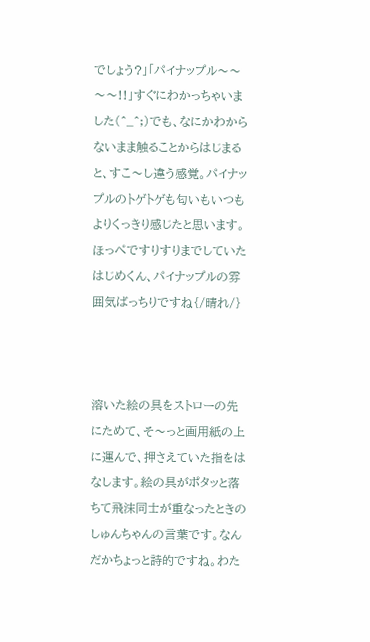でしょう?」「パイナップル〜〜〜〜!!」すぐにわかっちゃいました(^_^;)でも、なにかわからないまま触ることからはじまると、すこ〜し違う感覚。パイナップルのトゲトゲも匂いもいつもよりくっきり感じたと思います。
ほっぺですりすりまでしていたはじめくん、パイナップルの雰囲気ばっちりですね{/晴れ/}



溶いた絵の具をストローの先にためて、そ〜っと画用紙の上に運んで、押さえていた指をはなします。絵の具がポタッと落ちて飛沫同士が重なったときのしゅんちゃんの言葉です。なんだかちょっと詩的ですね。わた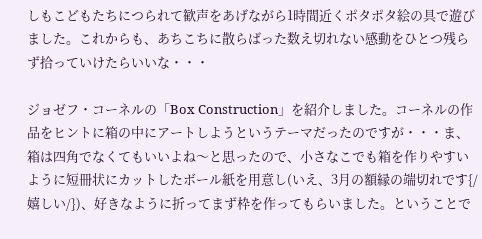しもこどもたちにつられて歓声をあげながら1時間近くポタポタ絵の具で遊びました。これからも、あちこちに散らばった数え切れない感動をひとつ残らず拾っていけたらいいな・・・

ジョゼフ・コーネルの「Box Construction」を紹介しました。コーネルの作品をヒントに箱の中にアートしようというテーマだったのですが・・・ま、箱は四角でなくてもいいよね〜と思ったので、小さなこでも箱を作りやすいように短冊状にカットしたボール紙を用意し(いえ、3月の額縁の端切れです{/嬉しい/})、好きなように折ってまず枠を作ってもらいました。ということで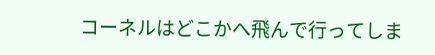コーネルはどこかへ飛んで行ってしま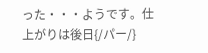った・・・ようです。仕上がりは後日{/パー/}